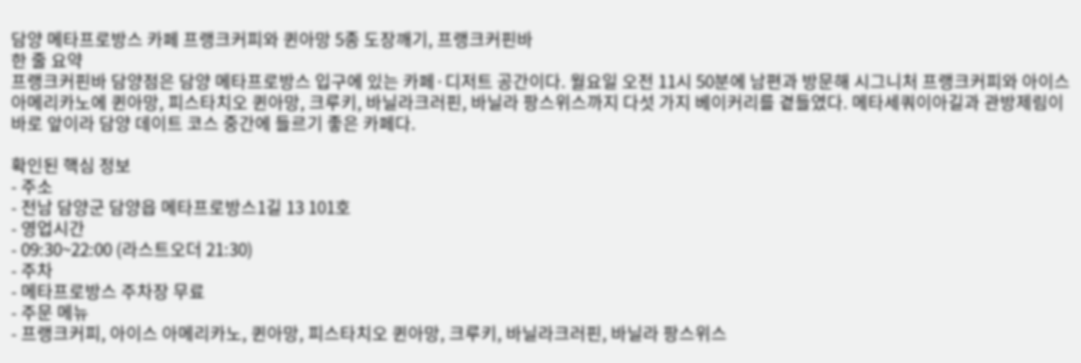담양 메타프로방스 카페 프랭크커피와 퀸아망 5종 도장깨기, 프랭크커핀바
한 줄 요약
프랭크커핀바 담양점은 담양 메타프로방스 입구에 있는 카페·디저트 공간이다. 월요일 오전 11시 50분에 남편과 방문해 시그니처 프랭크커피와 아이스 아메리카노에 퀸아망, 피스타치오 퀸아망, 크루키, 바닐라크러핀, 바닐라 팡스위스까지 다섯 가지 베이커리를 곁들였다. 메타세쿼이아길과 관방제림이 바로 앞이라 담양 데이트 코스 중간에 들르기 좋은 카페다.

확인된 핵심 정보
- 주소
- 전남 담양군 담양읍 메타프로방스1길 13 101호
- 영업시간
- 09:30~22:00 (라스트오더 21:30)
- 주차
- 메타프로방스 주차장 무료
- 주문 메뉴
- 프랭크커피, 아이스 아메리카노, 퀸아망, 피스타치오 퀸아망, 크루키, 바닐라크러핀, 바닐라 팡스위스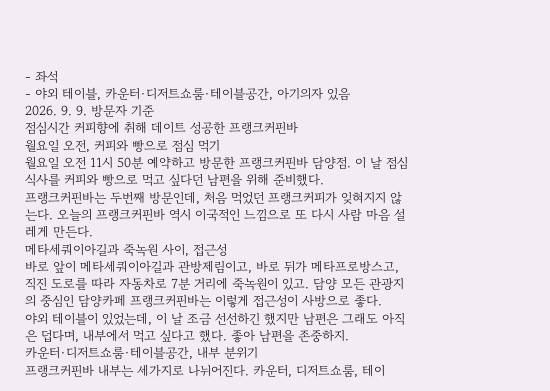- 좌석
- 야외 테이블, 카운터·디저트쇼룸·테이블공간, 아기의자 있음
2026. 9. 9. 방문자 기준
점심시간 커피향에 취해 데이트 성공한 프랭크커핀바
월요일 오전, 커피와 빵으로 점심 먹기
월요일 오전 11시 50분 예약하고 방문한 프랭크커핀바 담양점. 이 날 점심식사를 커피와 빵으로 먹고 싶다던 남편을 위해 준비했다.
프랭크커핀바는 두번째 방문인데, 처음 먹었던 프랭크커피가 잊혀지지 않는다. 오늘의 프랭크커핀바 역시 이국적인 느낌으로 또 다시 사람 마음 설레게 만든다.
메타세쿼이아길과 죽녹원 사이, 접근성
바로 앞이 메타세쿼이아길과 관방제림이고, 바로 뒤가 메타프로방스고, 직진 도로를 따라 자동차로 7분 거리에 죽녹원이 있고. 담양 모든 관광지의 중심인 담양카페 프랭크커핀바는 이렇게 접근성이 사방으로 좋다.
야외 테이블이 있었는데, 이 날 조금 선선하긴 했지만 남편은 그래도 아직은 덥다며, 내부에서 먹고 싶다고 했다. 좋아 남편을 존중하지.
카운터·디저트쇼룸·테이블공간, 내부 분위기
프랭크커핀바 내부는 세가지로 나뉘어진다. 카운터, 디저트쇼룸, 테이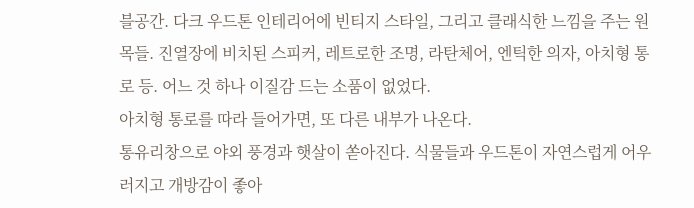블공간. 다크 우드톤 인테리어에 빈티지 스타일, 그리고 클래식한 느낌을 주는 원목들. 진열장에 비치된 스피커, 레트로한 조명, 라탄체어, 엔틱한 의자, 아치형 통로 등. 어느 것 하나 이질감 드는 소품이 없었다.
아치형 통로를 따라 들어가면, 또 다른 내부가 나온다.
통유리창으로 야외 풍경과 햇살이 쏟아진다. 식물들과 우드톤이 자연스럽게 어우러지고 개방감이 좋아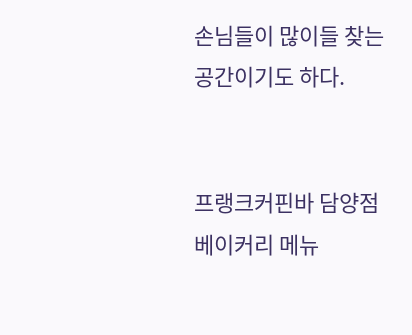손님들이 많이들 찾는 공간이기도 하다.


프랭크커핀바 담양점 베이커리 메뉴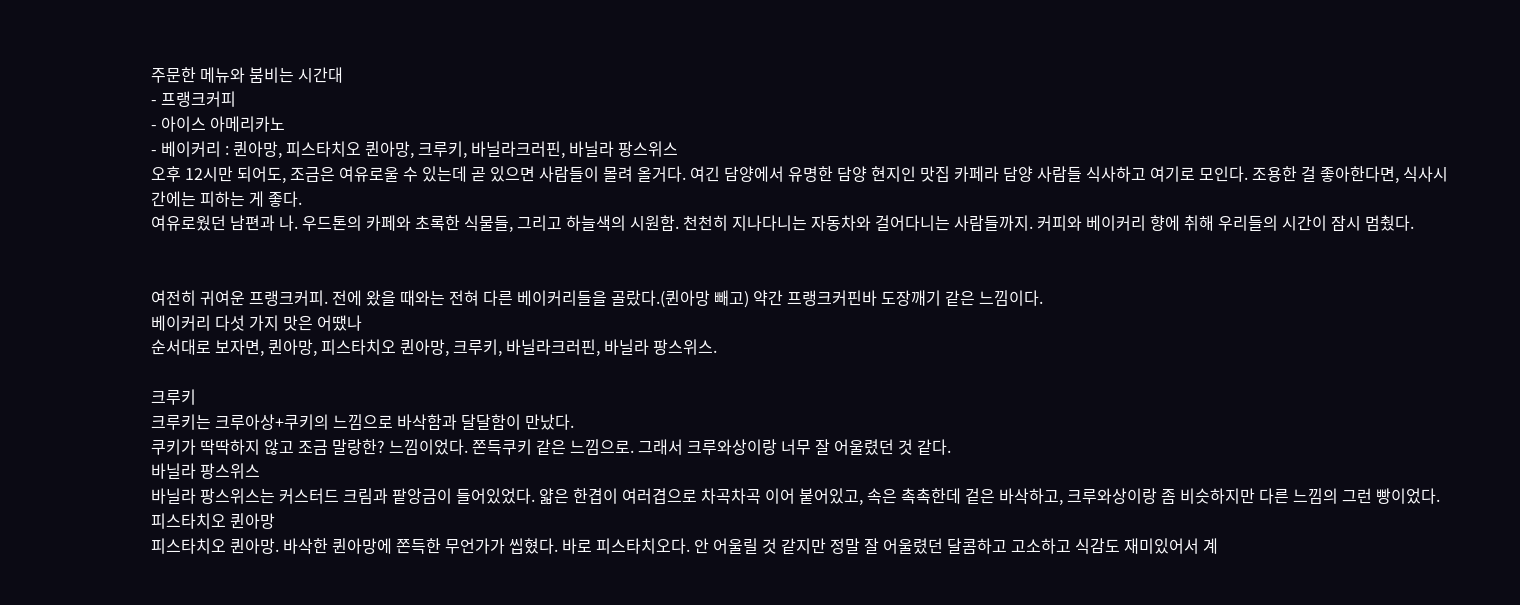주문한 메뉴와 붐비는 시간대
- 프랭크커피
- 아이스 아메리카노
- 베이커리 : 퀸아망, 피스타치오 퀸아망, 크루키, 바닐라크러핀, 바닐라 팡스위스
오후 12시만 되어도, 조금은 여유로울 수 있는데 곧 있으면 사람들이 몰려 올거다. 여긴 담양에서 유명한 담양 현지인 맛집 카페라 담양 사람들 식사하고 여기로 모인다. 조용한 걸 좋아한다면, 식사시간에는 피하는 게 좋다.
여유로웠던 남편과 나. 우드톤의 카페와 초록한 식물들, 그리고 하늘색의 시원함. 천천히 지나다니는 자동차와 걸어다니는 사람들까지. 커피와 베이커리 향에 취해 우리들의 시간이 잠시 멈췄다.


여전히 귀여운 프랭크커피. 전에 왔을 때와는 전혀 다른 베이커리들을 골랐다.(퀸아망 빼고) 약간 프랭크커핀바 도장깨기 같은 느낌이다.
베이커리 다섯 가지 맛은 어땠나
순서대로 보자면, 퀸아망, 피스타치오 퀸아망, 크루키, 바닐라크러핀, 바닐라 팡스위스.

크루키
크루키는 크루아상+쿠키의 느낌으로 바삭함과 달달함이 만났다.
쿠키가 딱딱하지 않고 조금 말랑한? 느낌이었다. 쫀득쿠키 같은 느낌으로. 그래서 크루와상이랑 너무 잘 어울렸던 것 같다.
바닐라 팡스위스
바닐라 팡스위스는 커스터드 크림과 팥앙금이 들어있었다. 얇은 한겹이 여러겹으로 차곡차곡 이어 붙어있고, 속은 촉촉한데 겉은 바삭하고, 크루와상이랑 좀 비슷하지만 다른 느낌의 그런 빵이었다.
피스타치오 퀸아망
피스타치오 퀸아망. 바삭한 퀸아망에 쫀득한 무언가가 씹혔다. 바로 피스타치오다. 안 어울릴 것 같지만 정말 잘 어울렸던 달콤하고 고소하고 식감도 재미있어서 계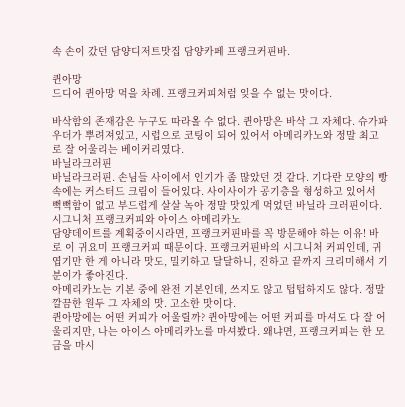속 손이 갔던 담양디저트맛집 담양카페 프랭크커핀바.

퀸아망
드디어 퀸아망 먹을 차례. 프랭크커피처럼 잊을 수 없는 맛이다.

바삭함의 존재감은 누구도 따라올 수 없다. 퀸아망은 바삭 그 자체다. 슈가파우더가 뿌려져있고, 시럽으로 코팅이 되어 있어서 아메리카노와 정말 최고로 잘 어울리는 베이커리였다.
바닐라크러핀
바닐라크러핀. 손님들 사이에서 인기가 좀 많았던 것 같다. 기다란 모양의 빵 속에는 커스터드 크림이 들어있다. 사이사이가 공기층을 형성하고 있어서 뻑뻑함이 없고 부드럽게 살살 녹아 정말 맛있게 먹었던 바닐라 크러핀이다.
시그니처 프랭크커피와 아이스 아메리카노
담양데이트를 계획중이시라면, 프랭크커핀바를 꼭 방문해야 하는 이유! 바로 이 귀요미 프랭크커피 때문이다. 프랭크커핀바의 시그니처 커피인데, 귀엽기만 한 게 아니라 맛도, 밀키하고 달달하니, 진하고 끝까지 크리미해서 기분이가 좋아진다.
아메리카노는 기본 중에 완전 기본인데, 쓰지도 않고 텁텁하지도 않다. 정말 깔끔한 원두 그 자체의 맛. 고소한 맛이다.
퀸아망에는 어떤 커피가 어울릴까? 퀸아망에는 어떤 커피를 마셔도 다 잘 어울리지만, 나는 아이스 아메리카노를 마셔봤다. 왜냐면, 프랭크커피는 한 모금을 마시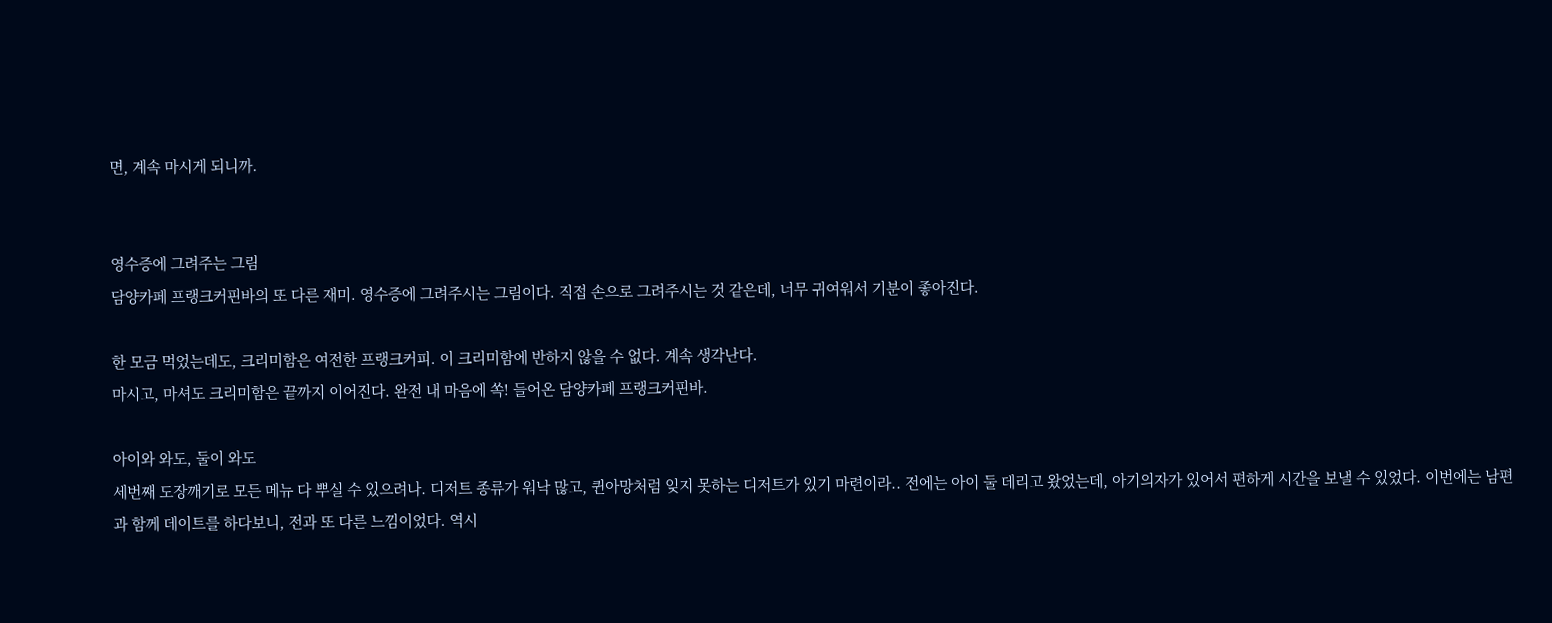면, 계속 마시게 되니까.


영수증에 그려주는 그림
담양카페 프랭크커핀바의 또 다른 재미. 영수증에 그려주시는 그림이다. 직접 손으로 그려주시는 것 같은데, 너무 귀여워서 기분이 좋아진다.

한 모금 먹었는데도, 크리미함은 여전한 프랭크커피. 이 크리미함에 반하지 않을 수 없다. 계속 생각난다.
마시고, 마셔도 크리미함은 끝까지 이어진다. 완전 내 마음에 쏙! 들어온 담양카페 프랭크커핀바.

아이와 와도, 둘이 와도
세번째 도장깨기로 모든 메뉴 다 뿌실 수 있으려나. 디저트 종류가 워낙 많고, 퀸아망처럼 잊지 못하는 디저트가 있기 마련이라.. 전에는 아이 둘 데리고 왔었는데, 아기의자가 있어서 편하게 시간을 보낼 수 있었다. 이번에는 남편과 함께 데이트를 하다보니, 전과 또 다른 느낌이었다. 역시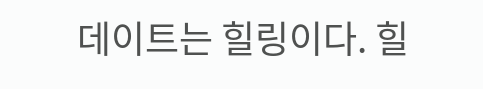데이트는 힐링이다. 힐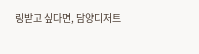링받고 싶다면, 담양디저트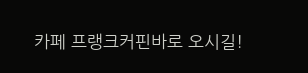카페 프랭크커핀바로 오시길!